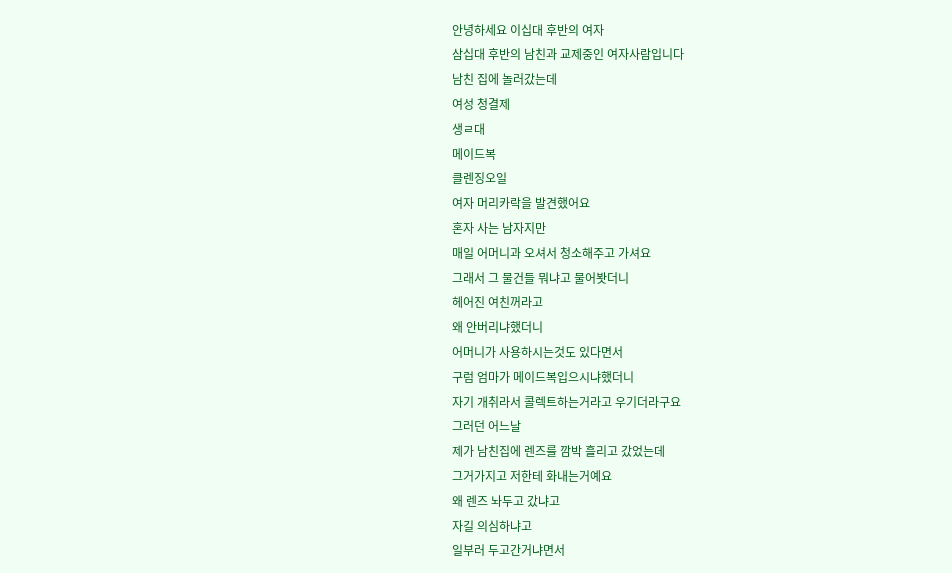안녕하세요 이십대 후반의 여자
삼십대 후반의 남친과 교제중인 여자사람입니다
남친 집에 놀러갔는데
여성 청결제
생ㄹ대
메이드복
클렌징오일
여자 머리카락을 발견했어요
혼자 사는 남자지만
매일 어머니과 오셔서 청소해주고 가셔요
그래서 그 물건들 뭐냐고 물어봣더니
헤어진 여친꺼라고
왜 안버리냐했더니
어머니가 사용하시는것도 있다면서
구럼 엄마가 메이드복입으시냐했더니
자기 개취라서 콜렉트하는거라고 우기더라구요
그러던 어느날
제가 남친집에 렌즈를 깜박 흘리고 갔었는데
그거가지고 저한테 화내는거예요
왜 렌즈 놔두고 갔냐고
자길 의심하냐고
일부러 두고간거냐면서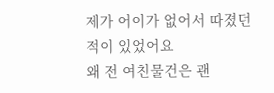제가 어이가 없어서 따졌던적이 있었어요
왜 전 여친물건은 괜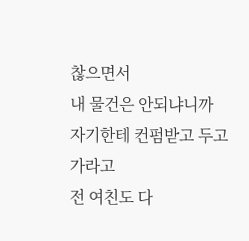찮으면서
내 물건은 안되냐니까
자기한테 컨펌받고 두고가라고
전 여친도 다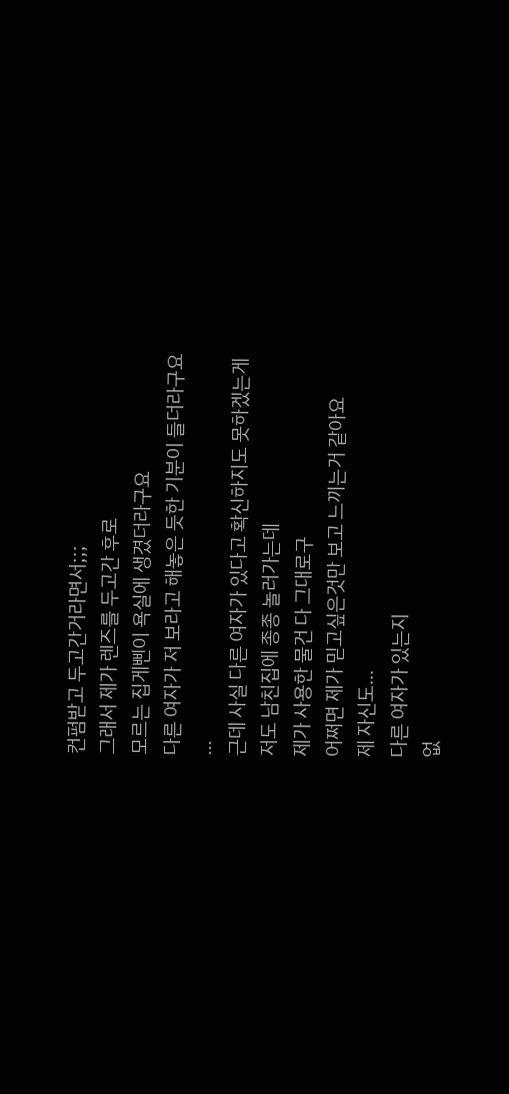컨펌받고 두고간거라면서;;;
그래서 제가 렌즈를 두고간 후로
모르는 집게삔이 욕실에 생겼더라구요
다른 여자가 저 보라고 해놓은 듯한 기분이 들더라구요
...
근데 사실 다른 여자가 있다고 확신하지도 못하겠는게
저도 남친집에 종종 놀러가는데
제가 사용한 물건 다 그대로구
어쩌면 제가 믿고싶은것만 보고 느끼는거 같아요
제 자신도...
다른 여자가 있는지
없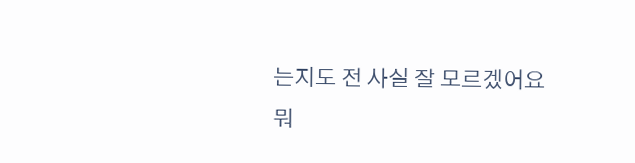는지도 전 사실 잘 모르겠어요
뭐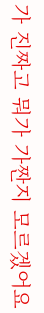가 진짜고 뭐가 가짠지 모르겠어요